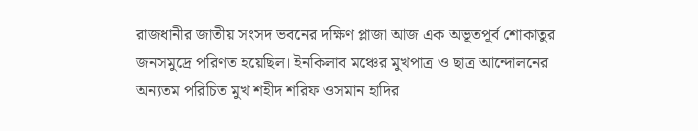রাজধানীর জাতীয় সংসদ ভবনের দক্ষিণ প্লাজা আজ এক অভূতপূর্ব শোকাতুর জনসমুদ্রে পরিণত হয়েছিল। ইনকিলাব মঞ্চের মুখপাত্র ও ছাত্র আন্দোলনের অন্যতম পরিচিত মুখ শহীদ শরিফ ওসমান হাদির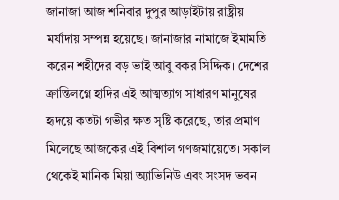জানাজা আজ শনিবার দুপুর আড়াইটায় রাষ্ট্রীয় মর্যাদায় সম্পন্ন হয়েছে। জানাজার নামাজে ইমামতি করেন শহীদের বড় ভাই আবু বকর সিদ্দিক। দেশের ক্রান্তিলগ্নে হাদির এই আত্মত্যাগ সাধারণ মানুষের হৃদয়ে কতটা গভীর ক্ষত সৃষ্টি করেছে, তার প্রমাণ মিলেছে আজকের এই বিশাল গণজমায়েতে। সকাল থেকেই মানিক মিয়া অ্যাভিনিউ এবং সংসদ ভবন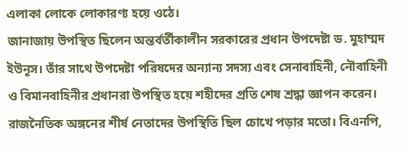এলাকা লোকে লোকারণ্য হয়ে ওঠে।
জানাজায় উপস্থিত ছিলেন অন্তর্বর্তীকালীন সরকারের প্রধান উপদেষ্টা ড. মুহাম্মদ ইউনূস। তাঁর সাথে উপদেষ্টা পরিষদের অন্যান্য সদস্য এবং সেনাবাহিনী, নৌবাহিনী ও বিমানবাহিনীর প্রধানরা উপস্থিত হয়ে শহীদের প্রতি শেষ শ্রদ্ধা জ্ঞাপন করেন। রাজনৈতিক অঙ্গনের শীর্ষ নেতাদের উপস্থিতি ছিল চোখে পড়ার মতো। বিএনপি,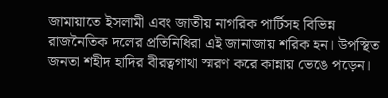জামায়াতে ইসলামী এবং জাতীয় নাগরিক পার্টিসহ বিভিন্ন রাজনৈতিক দলের প্রতিনিধিরা এই জানাজায় শরিক হন। উপস্থিত জনতা শহীদ হাদির বীরত্বগাথা স্মরণ করে কান্নায় ভেঙে পড়েন।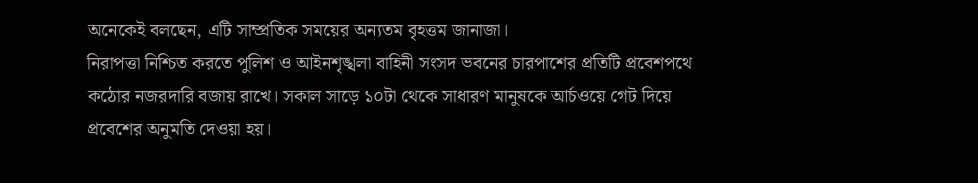অনেকেই বলছেন, এটি সাম্প্রতিক সময়ের অন্যতম বৃহত্তম জানাজা।
নিরাপত্তা নিশ্চিত করতে পুলিশ ও আইনশৃঙ্খলা বাহিনী সংসদ ভবনের চারপাশের প্রতিটি প্রবেশপথে কঠোর নজরদারি বজায় রাখে। সকাল সাড়ে ১০টা থেকে সাধারণ মানুষকে আর্চওয়ে গেট দিয়ে প্রবেশের অনুমতি দেওয়া হয়।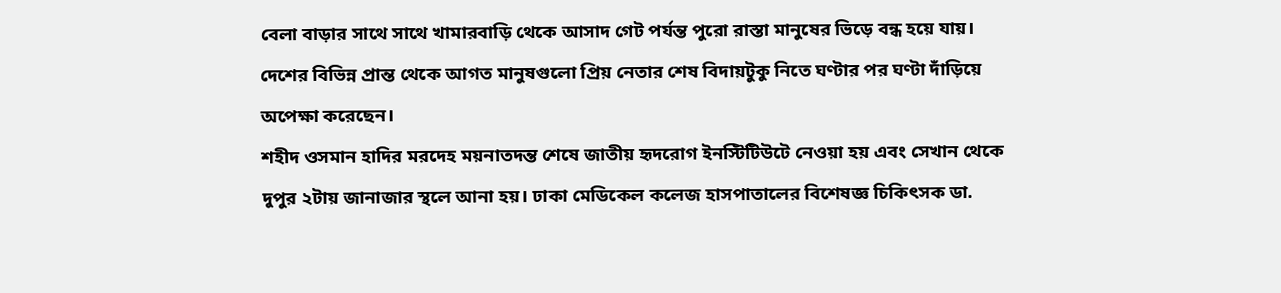বেলা বাড়ার সাথে সাথে খামারবাড়ি থেকে আসাদ গেট পর্যন্ত পুরো রাস্তা মানুষের ভিড়ে বন্ধ হয়ে যায়। দেশের বিভিন্ন প্রান্ত থেকে আগত মানুষগুলো প্রিয় নেতার শেষ বিদায়টুকু নিতে ঘণ্টার পর ঘণ্টা দাঁড়িয়ে অপেক্ষা করেছেন।
শহীদ ওসমান হাদির মরদেহ ময়নাতদন্ত শেষে জাতীয় হৃদরোগ ইনস্টিটিউটে নেওয়া হয় এবং সেখান থেকে দুপুর ২টায় জানাজার স্থলে আনা হয়। ঢাকা মেডিকেল কলেজ হাসপাতালের বিশেষজ্ঞ চিকিৎসক ডা.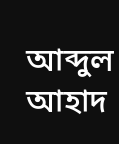আব্দুল আহাদ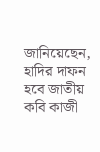জানিয়েছেন, হাদির দাফন হবে জাতীয় কবি কাজী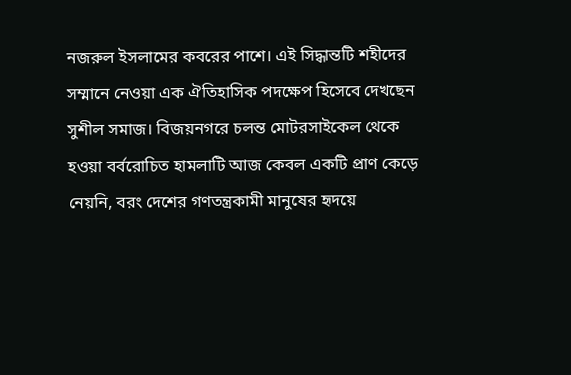নজরুল ইসলামের কবরের পাশে। এই সিদ্ধান্তটি শহীদের সম্মানে নেওয়া এক ঐতিহাসিক পদক্ষেপ হিসেবে দেখছেন সুশীল সমাজ। বিজয়নগরে চলন্ত মোটরসাইকেল থেকে হওয়া বর্বরোচিত হামলাটি আজ কেবল একটি প্রাণ কেড়ে নেয়নি, বরং দেশের গণতন্ত্রকামী মানুষের হৃদয়ে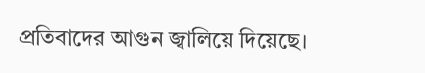প্রতিবাদের আগুন জ্বালিয়ে দিয়েছে।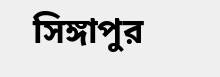সিঙ্গাপুর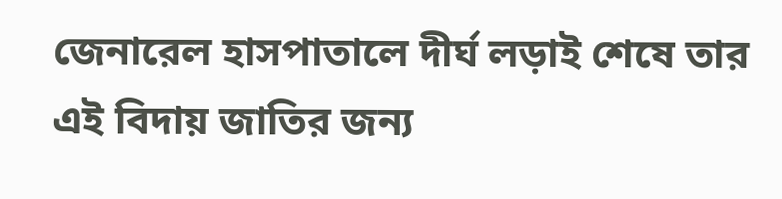জেনারেল হাসপাতালে দীর্ঘ লড়াই শেষে তার এই বিদায় জাতির জন্য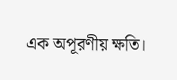এক অপূরণীয় ক্ষতি।